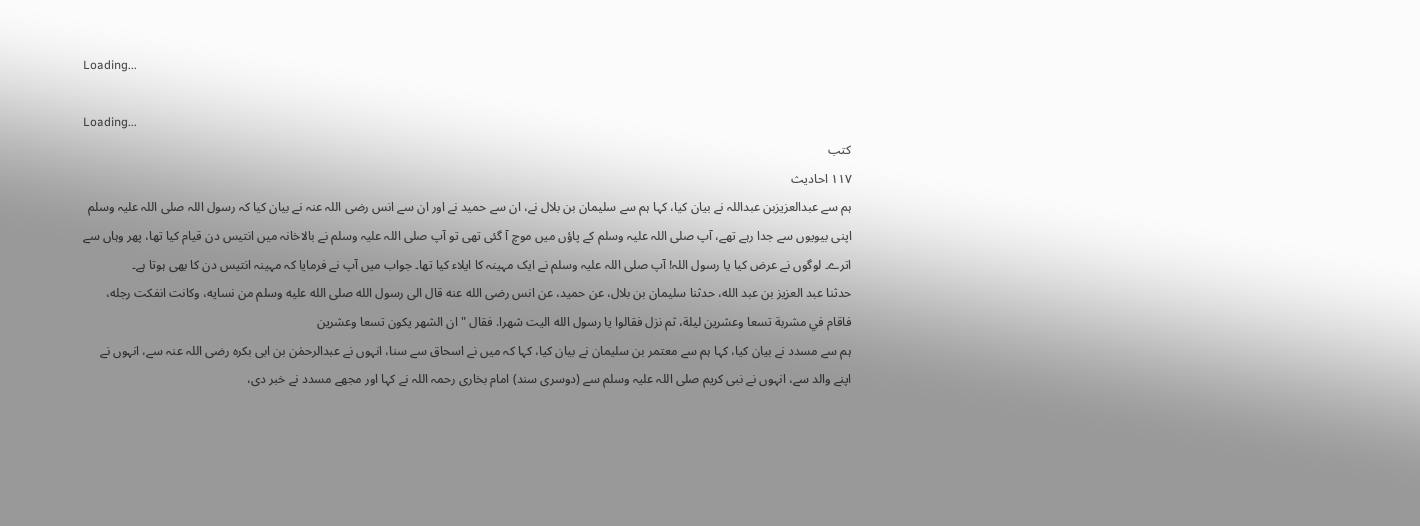Loading...

Loading...
کتب
۱۱۷ احادیث
ہم سے عبدالعزیزبن عبداللہ نے بیان کیا، کہا ہم سے سلیمان بن بلال نے، ان سے حمید نے اور ان سے انس رضی اللہ عنہ نے بیان کیا کہ رسول اللہ صلی اللہ علیہ وسلم اپنی بیویوں سے جدا رہے تھے، آپ صلی اللہ علیہ وسلم کے پاؤں میں موچ آ گئی تھی تو آپ صلی اللہ علیہ وسلم نے بالاخانہ میں انتیس دن قیام کیا تھا، پھر وہاں سے اترے۔ لوگوں نے عرض کیا یا رسول اللہ! آپ صلی اللہ علیہ وسلم نے ایک مہینہ کا ایلاء کیا تھا۔ جواب میں آپ نے فرمایا کہ مہینہ انتیس دن کا بھی ہوتا ہے۔
حدثنا عبد العزيز بن عبد الله، حدثنا سليمان بن بلال، عن حميد، عن انس رضى الله عنه قال الى رسول الله صلى الله عليه وسلم من نسايه، وكانت انفكت رجله، فاقام في مشربة تسعا وعشرين ليلة، ثم نزل فقالوا يا رسول الله اليت شهرا. فقال " ان الشهر يكون تسعا وعشرين
ہم سے مسدد نے بیان کیا، کہا ہم سے معتمر بن سلیمان نے بیان کیا، کہا کہ میں نے اسحاق سے سنا، انہوں نے عبدالرحمٰن بن ابی بکرہ رضی اللہ عنہ سے، انہوں نے اپنے والد سے، انہوں نے نبی کریم صلی اللہ علیہ وسلم سے (دوسری سند) امام بخاری رحمہ اللہ نے کہا اور مجھے مسدد نے خبر دی،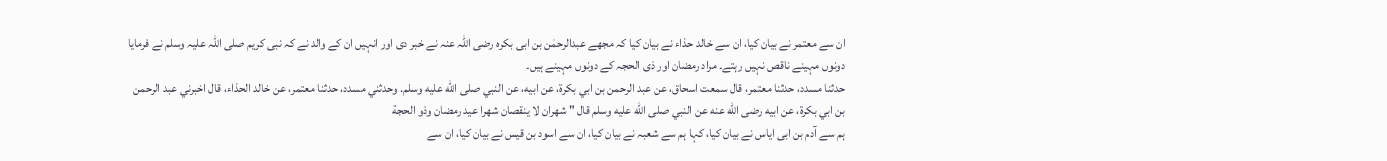ان سے معتمر نے بیان کیا، ان سے خالد حذاء نے بیان کیا کہ مجھے عبدالرحمٰن بن ابی بکرہ رضی اللہ عنہ نے خبر دی اور انہیں ان کے والد نے کہ نبی کریم صلی اللہ علیہ وسلم نے فرمایا دونوں مہینے ناقص نہیں رہتے۔ مراد رمضان اور ذی الحجہ کے دونوں مہینے ہیں۔
حدثنا مسدد، حدثنا معتمر، قال سمعت اسحاق، عن عبد الرحمن بن ابي بكرة، عن ابيه، عن النبي صلى الله عليه وسلم. وحدثني مسدد، حدثنا معتمر، عن خالد الحذاء، قال اخبرني عبد الرحمن بن ابي بكرة، عن ابيه رضى الله عنه عن النبي صلى الله عليه وسلم قال " شهران لا ينقصان شهرا عيد رمضان وذو الحجة
ہم سے آدم بن ابی ایاس نے بیان کیا، کہا ہم سے شعبہ نے بیان کیا، ان سے اسود بن قیس نے بیان کیا، ان سے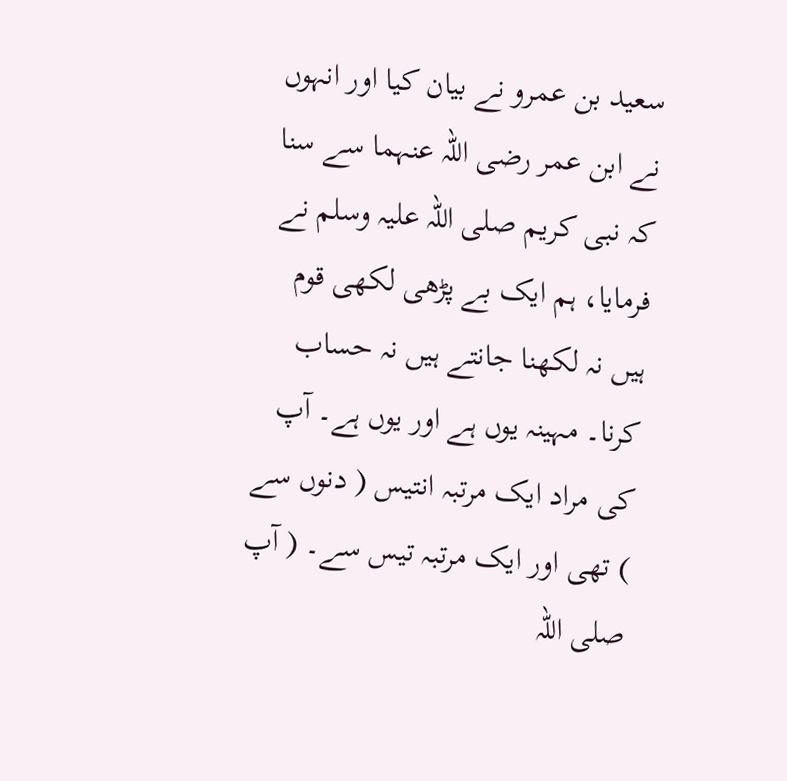سعید بن عمرو نے بیان کیا اور انہوں نے ابن عمر رضی اللہ عنہما سے سنا کہ نبی کریم صلی اللہ علیہ وسلم نے فرمایا، ہم ایک بے پڑھی لکھی قوم ہیں نہ لکھنا جانتے ہیں نہ حساب کرنا۔ مہینہ یوں ہے اور یوں ہے۔ آپ کی مراد ایک مرتبہ انتیس ( دنوں سے ) تھی اور ایک مرتبہ تیس سے۔ ( آپ صلی اللہ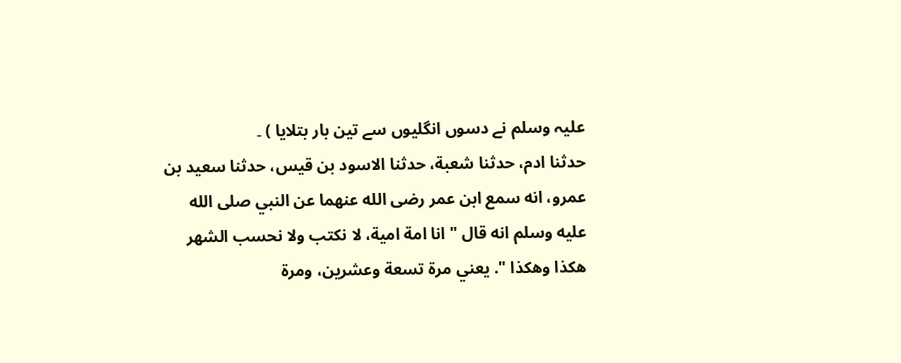علیہ وسلم نے دسوں انگلیوں سے تین بار بتلایا ) ۔
حدثنا ادم، حدثنا شعبة، حدثنا الاسود بن قيس، حدثنا سعيد بن عمرو، انه سمع ابن عمر رضى الله عنهما عن النبي صلى الله عليه وسلم انه قال " انا امة امية، لا نكتب ولا نحسب الشهر هكذا وهكذا ". يعني مرة تسعة وعشرين، ومرة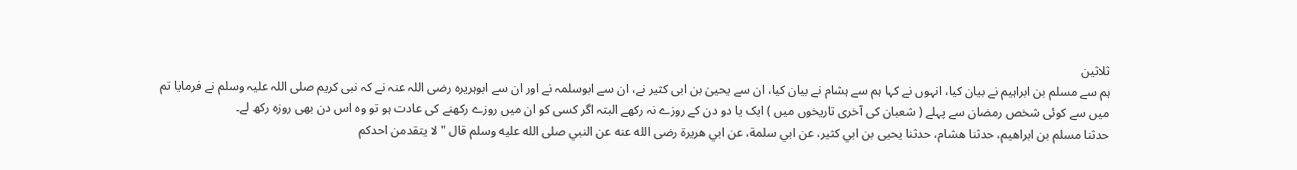ثلاثين
ہم سے مسلم بن ابراہیم نے بیان کیا، انہوں نے کہا ہم سے ہشام نے بیان کیا، ان سے یحییٰ بن ابی کثیر نے، ان سے ابوسلمہ نے اور ان سے ابوہریرہ رضی اللہ عنہ نے کہ نبی کریم صلی اللہ علیہ وسلم نے فرمایا تم میں سے کوئی شخص رمضان سے پہلے ( شعبان کی آخری تاریخوں میں ) ایک یا دو دن کے روزے نہ رکھے البتہ اگر کسی کو ان میں روزے رکھنے کی عادت ہو تو وہ اس دن بھی روزہ رکھ لے۔
حدثنا مسلم بن ابراهيم، حدثنا هشام، حدثنا يحيى بن ابي كثير، عن ابي سلمة، عن ابي هريرة رضى الله عنه عن النبي صلى الله عليه وسلم قال " لا يتقدمن احدكم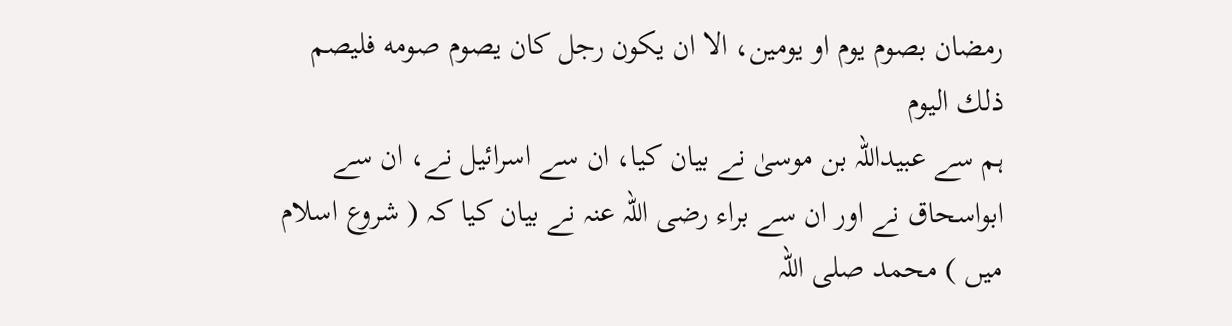رمضان بصوم يوم او يومين، الا ان يكون رجل كان يصوم صومه فليصم ذلك اليوم
ہم سے عبیداللہ بن موسیٰ نے بیان کیا، ان سے اسرائیل نے، ان سے ابواسحاق نے اور ان سے براء رضی اللہ عنہ نے بیان کیا کہ ( شروع اسلام میں ) محمد صلی اللہ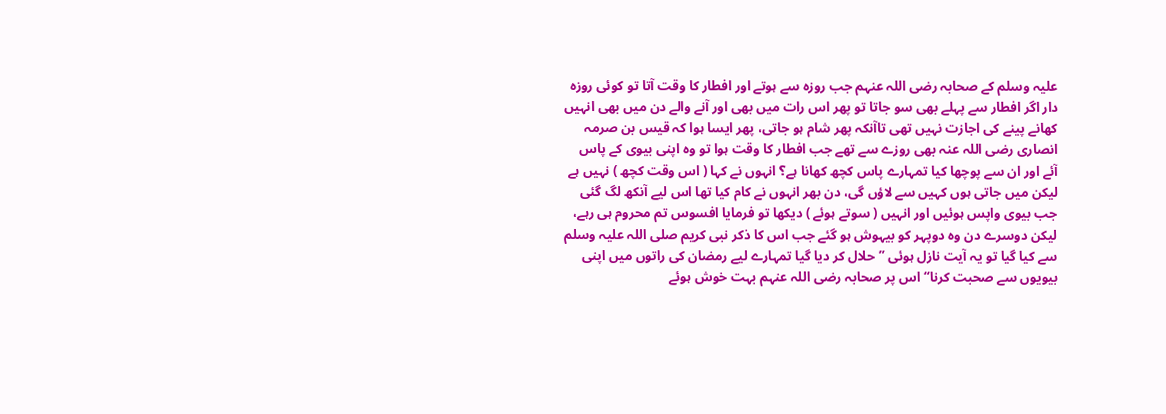علیہ وسلم کے صحابہ رضی اللہ عنہم جب روزہ سے ہوتے اور افطار کا وقت آتا تو کوئی روزہ دار اگر افطار سے پہلے بھی سو جاتا تو پھر اس رات میں بھی اور آنے والے دن میں بھی انہیں کھانے پینے کی اجازت نہیں تھی تاآنکہ پھر شام ہو جاتی، پھر ایسا ہوا کہ قیس بن صرمہ انصاری رضی اللہ عنہ بھی روزے سے تھے جب افطار کا وقت ہوا تو وہ اپنی بیوی کے پاس آئے اور ان سے پوچھا کیا تمہارے پاس کچھ کھانا ہے؟ انہوں نے کہا ( اس وقت کچھ ) نہیں ہے لیکن میں جاتی ہوں کہیں سے لاؤں گی، دن بھر انہوں نے کام کیا تھا اس لیے آنکھ لگ گئی جب بیوی واپس ہوئیں اور انہیں ( سوتے ہوئے ) دیکھا تو فرمایا افسوس تم محروم ہی رہے، لیکن دوسرے دن وہ دوپہر کو بیہوش ہو گئے جب اس کا ذکر نبی کریم صلی اللہ علیہ وسلم سے کیا گیا تو یہ آیت نازل ہوئی ”حلال کر دیا گیا تمہارے لیے رمضان کی راتوں میں اپنی بیویوں سے صحبت کرنا“ اس پر صحابہ رضی اللہ عنہم بہت خوش ہوئے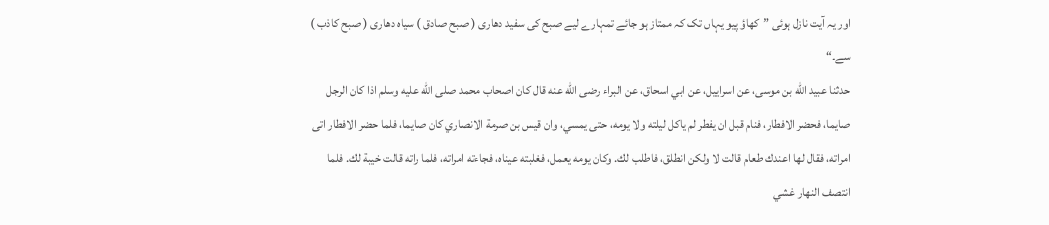اور یہ آیت نازل ہوئی ”کھاؤ پیو یہاں تک کہ ممتاز ہو جائے تمہارے لیے صبح کی سفید دھاری ( صبح صادق ) سیاہ دھاری ( صبح کاذب ) سے۔“
حدثنا عبيد الله بن موسى، عن اسراييل، عن ابي اسحاق، عن البراء رضى الله عنه قال كان اصحاب محمد صلى الله عليه وسلم اذا كان الرجل صايما، فحضر الافطار، فنام قبل ان يفطر لم ياكل ليلته ولا يومه، حتى يمسي، وان قيس بن صرمة الانصاري كان صايما، فلما حضر الافطار اتى امراته، فقال لها اعندك طعام قالت لا ولكن انطلق، فاطلب لك. وكان يومه يعمل، فغلبته عيناه، فجاءته امراته، فلما راته قالت خيبة لك. فلما انتصف النهار غشي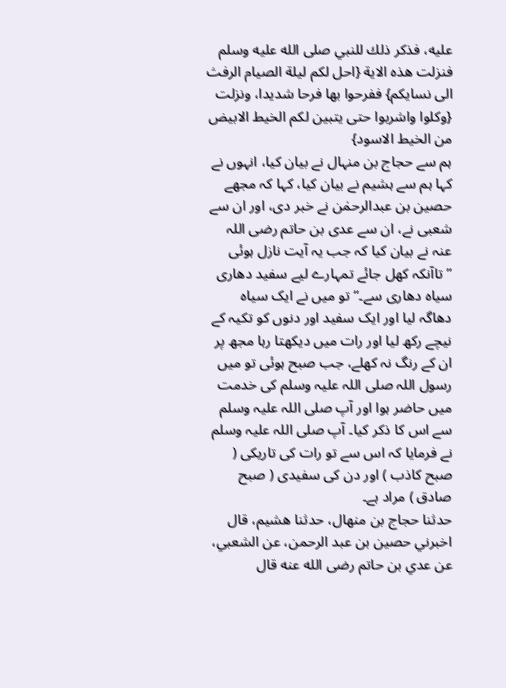عليه، فذكر ذلك للنبي صلى الله عليه وسلم فنزلت هذه الاية {احل لكم ليلة الصيام الرفث الى نسايكم} ففرحوا بها فرحا شديدا، ونزلت {وكلوا واشربوا حتى يتبين لكم الخيط الابيض من الخيط الاسود}
ہم سے حجاج بن منہال نے بیان کیا، انہوں نے کہا ہم سے ہشیم نے بیان کیا، کہا کہ مجھے حصین بن عبدالرحمٰن نے خبر دی، اور ان سے شعبی نے، ان سے عدی بن حاتم رضی اللہ عنہ نے بیان کیا کہ جب یہ آیت نازل ہوئی ”تاآنکہ کھل جائے تمہارے لیے سفید دھاری سیاہ دھاری سے۔“ تو میں نے ایک سیاہ دھاگہ لیا اور ایک سفید اور دنوں کو تکیہ کے نیچے رکھ لیا اور رات میں دیکھتا رہا مجھ پر ان کے رنگ نہ کھلے، جب صبح ہوئی تو میں رسول اللہ صلی اللہ علیہ وسلم کی خدمت میں حاضر ہوا اور آپ صلی اللہ علیہ وسلم سے اس کا ذکر کیا۔ آپ صلی اللہ علیہ وسلم نے فرمایا کہ اس سے تو رات کی تاریکی ( صبح کاذب ) اور دن کی سفیدی ( صبح صادق ) مراد ہے۔
حدثنا حجاج بن منهال، حدثنا هشيم، قال اخبرني حصين بن عبد الرحمن، عن الشعبي، عن عدي بن حاتم رضى الله عنه قال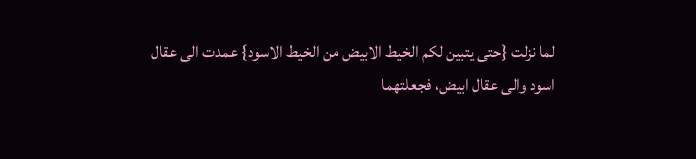لما نزلت {حتى يتبين لكم الخيط الابيض من الخيط الاسود} عمدت الى عقال اسود والى عقال ابيض، فجعلتهما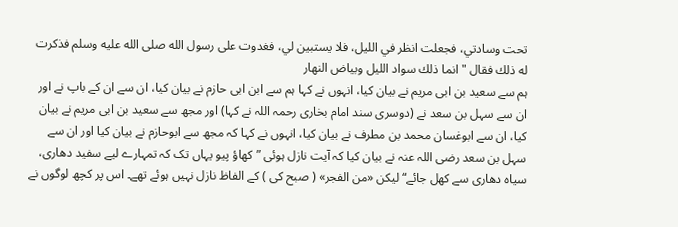تحت وسادتي، فجعلت انظر في الليل، فلا يستبين لي، فغدوت على رسول الله صلى الله عليه وسلم فذكرت له ذلك فقال " انما ذلك سواد الليل وبياض النهار
ہم سے سعید بن ابی مریم نے بیان کیا، انہوں نے کہا ہم سے ابن ابی حازم نے بیان کیا، ان سے ان کے باپ نے اور ان سے سہل بن سعد نے (دوسری سند امام بخاری رحمہ اللہ نے کہا) اور مجھ سے سعید بن ابی مریم نے بیان کیا، ان سے ابوغسان محمد بن مطرف نے بیان کیا، انہوں نے کہا کہ مجھ سے ابوحازم نے بیان کیا اور ان سے سہل بن سعد رضی اللہ عنہ نے بیان کیا کہ آیت نازل ہوئی ”کھاؤ پیو یہاں تک کہ تمہارے لیے سفید دھاری، سیاہ دھاری سے کھل جائے“ لیکن «من الفجر» ( صبح کی ) کے الفاظ نازل نہیں ہوئے تھے۔ اس پر کچھ لوگوں نے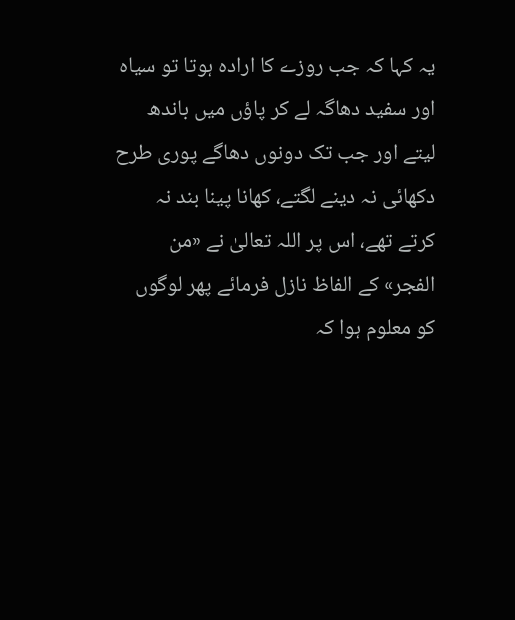یہ کہا کہ جب روزے کا ارادہ ہوتا تو سیاہ اور سفید دھاگہ لے کر پاؤں میں باندھ لیتے اور جب تک دونوں دھاگے پوری طرح دکھائی نہ دینے لگتے، کھانا پینا بند نہ کرتے تھے، اس پر اللہ تعالیٰ نے «من الفجر» کے الفاظ نازل فرمائے پھر لوگوں کو معلوم ہوا کہ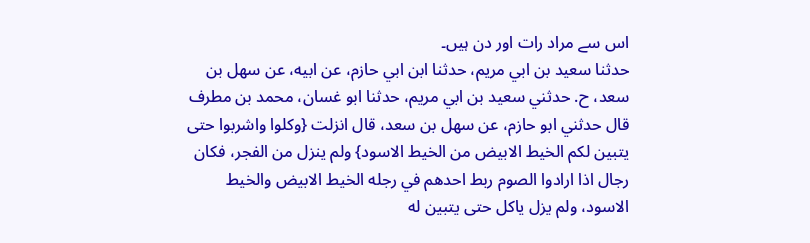اس سے مراد رات اور دن ہیں۔
حدثنا سعيد بن ابي مريم، حدثنا ابن ابي حازم، عن ابيه، عن سهل بن سعد، ح. حدثني سعيد بن ابي مريم، حدثنا ابو غسان، محمد بن مطرف قال حدثني ابو حازم، عن سهل بن سعد، قال انزلت {وكلوا واشربوا حتى يتبين لكم الخيط الابيض من الخيط الاسود} ولم ينزل من الفجر، فكان رجال اذا ارادوا الصوم ربط احدهم في رجله الخيط الابيض والخيط الاسود، ولم يزل ياكل حتى يتبين له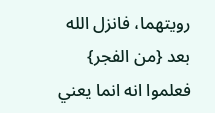رويتهما، فانزل الله بعد {من الفجر} فعلموا انه انما يعني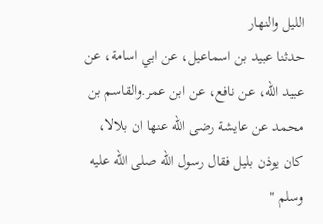الليل والنهار
حدثنا عبيد بن اسماعيل، عن ابي اسامة، عن عبيد الله، عن نافع، عن ابن عمر.والقاسم بن محمد عن عايشة رضى الله عنها ان بلالا، كان يوذن بليل فقال رسول الله صلى الله عليه وسلم "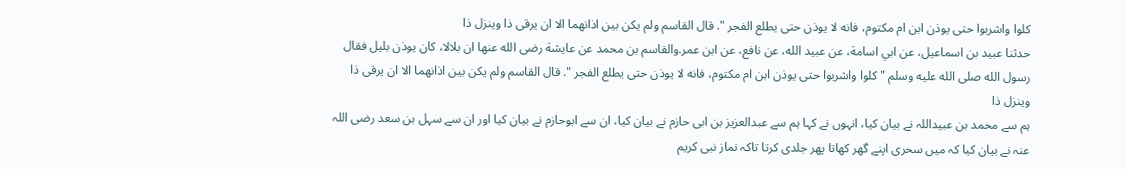كلوا واشربوا حتى يوذن ابن ام مكتوم، فانه لا يوذن حتى يطلع الفجر ". قال القاسم ولم يكن بين اذانهما الا ان يرقى ذا وينزل ذا
حدثنا عبيد بن اسماعيل، عن ابي اسامة، عن عبيد الله، عن نافع، عن ابن عمر.والقاسم بن محمد عن عايشة رضى الله عنها ان بلالا، كان يوذن بليل فقال رسول الله صلى الله عليه وسلم " كلوا واشربوا حتى يوذن ابن ام مكتوم، فانه لا يوذن حتى يطلع الفجر ". قال القاسم ولم يكن بين اذانهما الا ان يرقى ذا وينزل ذا
ہم سے محمد بن عبیداللہ نے بیان کیا، انہوں نے کہا ہم سے عبدالعزیز بن ابی حازم نے بیان کیا، ان سے ابوحازم نے بیان کیا اور ان سے سہل بن سعد رضی اللہ عنہ نے بیان کیا کہ میں سحری اپنے گھر کھاتا پھر جلدی کرتا تاکہ نماز نبی کریم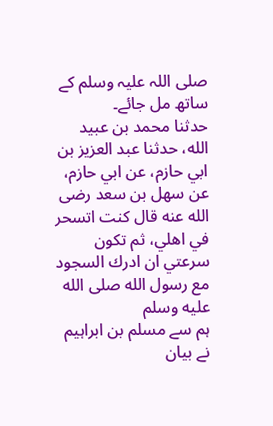صلی اللہ علیہ وسلم کے ساتھ مل جائے۔
حدثنا محمد بن عبيد الله، حدثنا عبد العزيز بن ابي حازم، عن ابي حازم، عن سهل بن سعد رضى الله عنه قال كنت اتسحر في اهلي، ثم تكون سرعتي ان ادرك السجود مع رسول الله صلى الله عليه وسلم
ہم سے مسلم بن ابراہیم نے بیان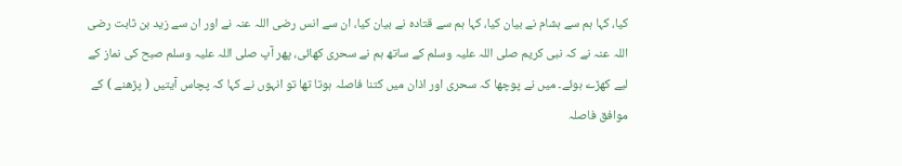کیا، کہا ہم سے ہشام نے بیان کیا، کہا ہم سے قتادہ نے بیان کیا، ان سے انس رضی اللہ عنہ نے اور ان سے زید بن ثابت رضی اللہ عنہ نے کہ نبی کریم صلی اللہ علیہ وسلم کے ساتھ ہم نے سحری کھائی، پھر آپ صلی اللہ علیہ وسلم صبح کی نماز کے لیے کھڑے ہوئے۔ میں نے پوچھا کہ سحری اور اذان میں کتنا فاصلہ ہوتا تھا تو انہوں نے کہا کہ پچاس آیتیں ( پڑھنے ) کے موافق فاصلہ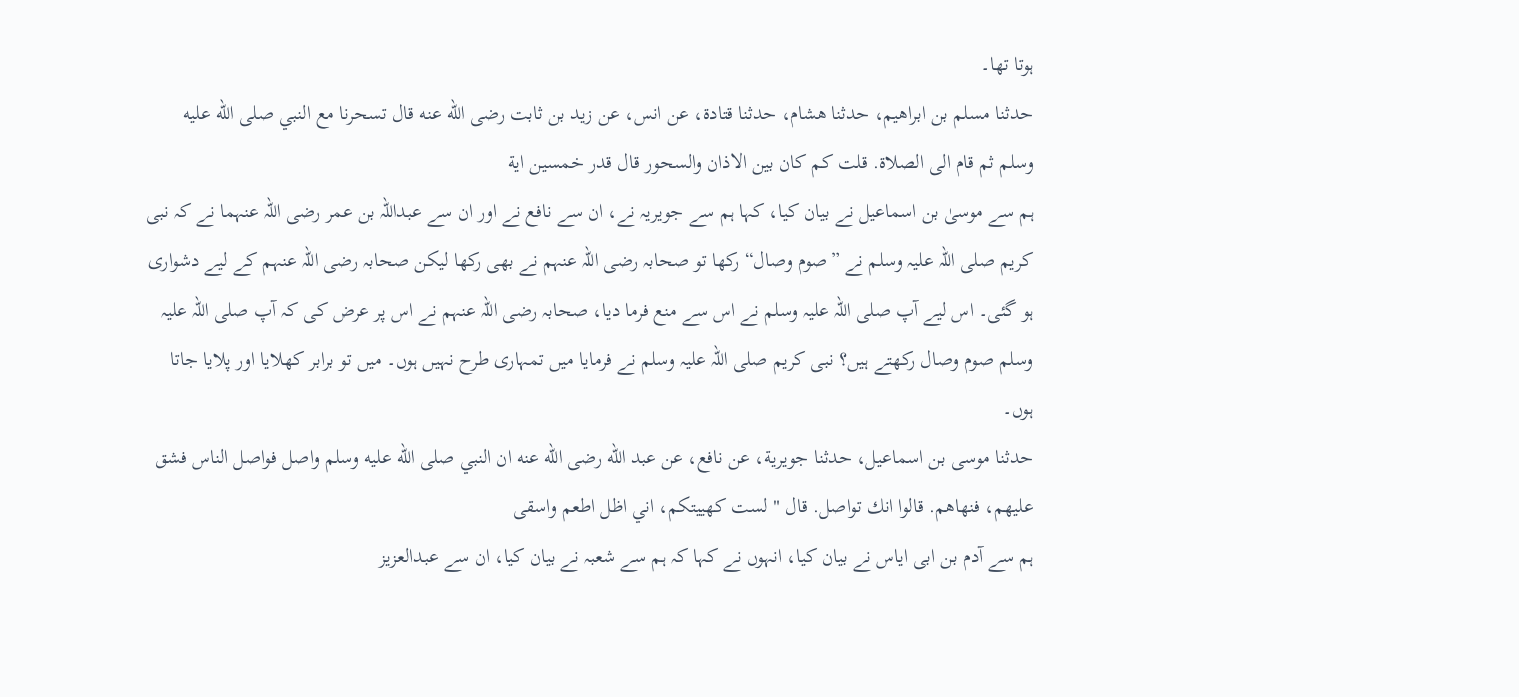ہوتا تھا۔
حدثنا مسلم بن ابراهيم، حدثنا هشام، حدثنا قتادة، عن انس، عن زيد بن ثابت رضى الله عنه قال تسحرنا مع النبي صلى الله عليه وسلم ثم قام الى الصلاة. قلت كم كان بين الاذان والسحور قال قدر خمسين اية
ہم سے موسیٰ بن اسماعیل نے بیان کیا، کہا ہم سے جویریہ نے، ان سے نافع نے اور ان سے عبداللہ بن عمر رضی اللہ عنہما نے کہ نبی کریم صلی اللہ علیہ وسلم نے ”صوم وصال“ رکھا تو صحابہ رضی اللہ عنہم نے بھی رکھا لیکن صحابہ رضی اللہ عنہم کے لیے دشواری ہو گئی۔ اس لیے آپ صلی اللہ علیہ وسلم نے اس سے منع فرما دیا، صحابہ رضی اللہ عنہم نے اس پر عرض کی کہ آپ صلی اللہ علیہ وسلم صوم وصال رکھتے ہیں؟ نبی کریم صلی اللہ علیہ وسلم نے فرمایا میں تمہاری طرح نہیں ہوں۔ میں تو برابر کھلایا اور پلایا جاتا ہوں۔
حدثنا موسى بن اسماعيل، حدثنا جويرية، عن نافع، عن عبد الله رضى الله عنه ان النبي صلى الله عليه وسلم واصل فواصل الناس فشق عليهم، فنهاهم. قالوا انك تواصل. قال " لست كهييتكم، اني اظل اطعم واسقى
ہم سے آدم بن ابی ایاس نے بیان کیا، انہوں نے کہا کہ ہم سے شعبہ نے بیان کیا، ان سے عبدالعزیز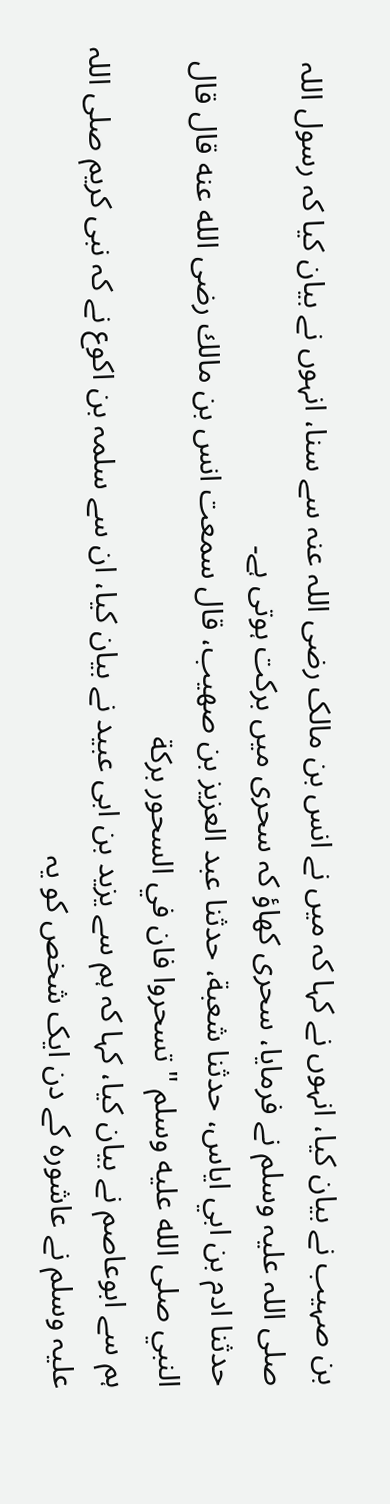بن صہیب نے بیان کیا، انہوں نے کہا کہ میں نے انس بن مالک رضی اللہ عنہ سے سنا، انہوں نے بیان کیا کہ رسول اللہ صلی اللہ علیہ وسلم نے فرمایا، سحری کھاؤ کہ سحری میں برکت ہوتی ہے۔
حدثنا ادم بن ابي اياس، حدثنا شعبة، حدثنا عبد العزيز بن صهيب، قال سمعت انس بن مالك رضى الله عنه قال قال النبي صلى الله عليه وسلم " تسحروا فان في السحور بركة
ہم سے ابوعاصم نے بیان کیا، کہا کہ ہم سے یزید بن ابی عبید نے بیان کیا، ان سے سلمہ بن اکوع نے کہ نبی کریم صلی اللہ علیہ وسلم نے عاشورہ کے دن ایک شخص کو یہ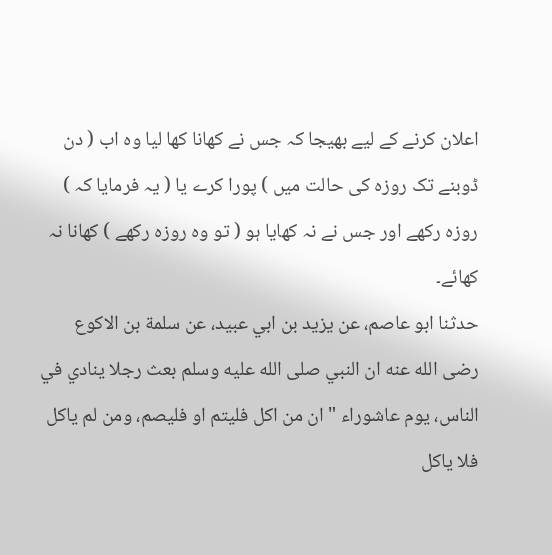اعلان کرنے کے لیے بھیجا کہ جس نے کھانا کھا لیا وہ اب ( دن ڈوبنے تک روزہ کی حالت میں ) پورا کرے یا ( یہ فرمایا کہ ) روزہ رکھے اور جس نے نہ کھایا ہو ( تو وہ روزہ رکھے ) کھانا نہ کھائے۔
حدثنا ابو عاصم، عن يزيد بن ابي عبيد، عن سلمة بن الاكوع رضى الله عنه ان النبي صلى الله عليه وسلم بعث رجلا ينادي في الناس، يوم عاشوراء " ان من اكل فليتم او فليصم، ومن لم ياكل فلا ياكل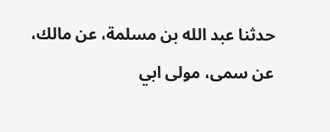حدثنا عبد الله بن مسلمة، عن مالك، عن سمى، مولى ابي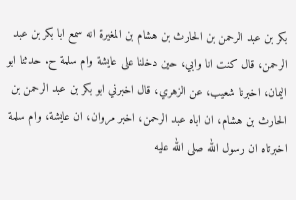بكر بن عبد الرحمن بن الحارث بن هشام بن المغيرة انه سمع ابا بكر بن عبد الرحمن، قال كنت انا وابي، حين دخلنا على عايشة وام سلمة ح. حدثنا ابو اليمان، اخبرنا شعيب، عن الزهري، قال اخبرني ابو بكر بن عبد الرحمن بن الحارث بن هشام، ان اباه عبد الرحمن، اخبر مروان، ان عايشة، وام سلمة اخبرتاه ان رسول الله صلى الله عليه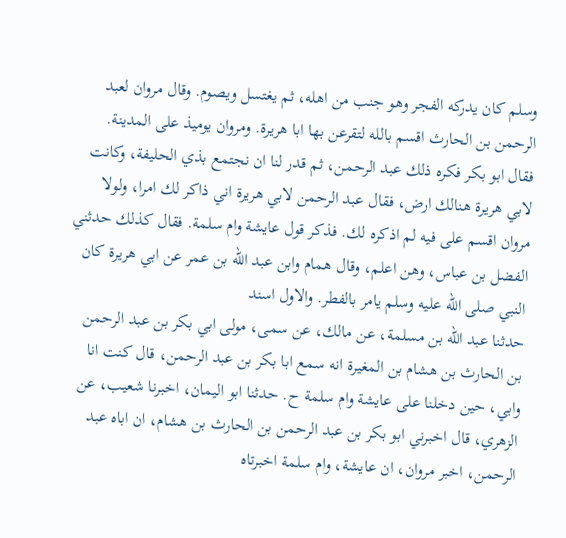وسلم كان يدركه الفجر وهو جنب من اهله، ثم يغتسل ويصوم. وقال مروان لعبد الرحمن بن الحارث اقسم بالله لتقرعن بها ابا هريرة. ومروان يوميذ على المدينة. فقال ابو بكر فكره ذلك عبد الرحمن، ثم قدر لنا ان نجتمع بذي الحليفة، وكانت لابي هريرة هنالك ارض، فقال عبد الرحمن لابي هريرة اني ذاكر لك امرا، ولولا مروان اقسم على فيه لم اذكره لك. فذكر قول عايشة وام سلمة. فقال كذلك حدثني الفضل بن عباس، وهن اعلم، وقال همام وابن عبد الله بن عمر عن ابي هريرة كان النبي صلى الله عليه وسلم يامر بالفطر. والاول اسند
حدثنا عبد الله بن مسلمة، عن مالك، عن سمى، مولى ابي بكر بن عبد الرحمن بن الحارث بن هشام بن المغيرة انه سمع ابا بكر بن عبد الرحمن، قال كنت انا وابي، حين دخلنا على عايشة وام سلمة ح. حدثنا ابو اليمان، اخبرنا شعيب، عن الزهري، قال اخبرني ابو بكر بن عبد الرحمن بن الحارث بن هشام، ان اباه عبد الرحمن، اخبر مروان، ان عايشة، وام سلمة اخبرتاه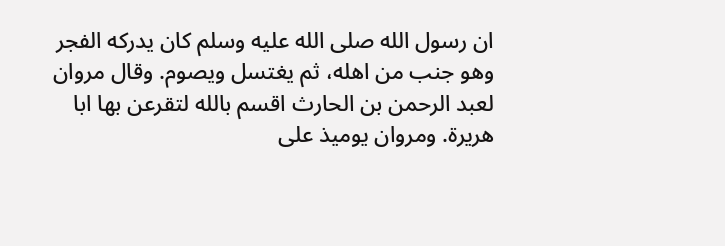ان رسول الله صلى الله عليه وسلم كان يدركه الفجر وهو جنب من اهله، ثم يغتسل ويصوم. وقال مروان لعبد الرحمن بن الحارث اقسم بالله لتقرعن بها ابا هريرة. ومروان يوميذ على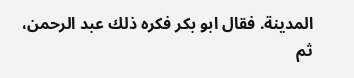المدينة. فقال ابو بكر فكره ذلك عبد الرحمن، ثم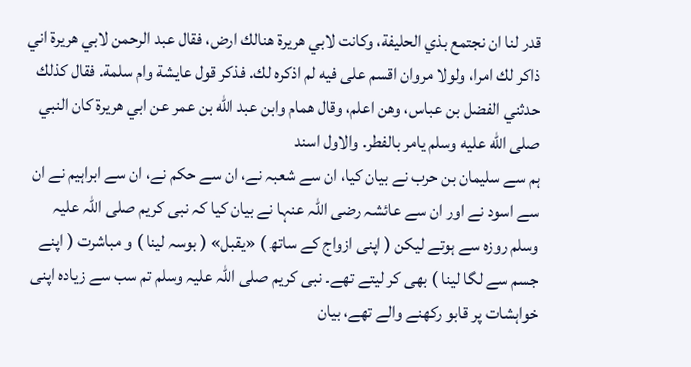قدر لنا ان نجتمع بذي الحليفة، وكانت لابي هريرة هنالك ارض، فقال عبد الرحمن لابي هريرة اني ذاكر لك امرا، ولولا مروان اقسم على فيه لم اذكره لك. فذكر قول عايشة وام سلمة. فقال كذلك حدثني الفضل بن عباس، وهن اعلم، وقال همام وابن عبد الله بن عمر عن ابي هريرة كان النبي صلى الله عليه وسلم يامر بالفطر. والاول اسند
ہم سے سلیمان بن حرب نے بیان کیا، ان سے شعبہ نے، ان سے حکم نے، ان سے ابراہیم نے ان سے اسود نے اور ان سے عائشہ رضی اللہ عنہا نے بیان کیا کہ نبی کریم صلی اللہ علیہ وسلم روزہ سے ہوتے لیکن ( اپنی ازواج کے ساتھ ) «يقبل» ( بوسہ لینا ) و مباشرت ( اپنے جسم سے لگا لینا ) بھی کر لیتے تھے۔ نبی کریم صلی اللہ علیہ وسلم تم سب سے زیادہ اپنی خواہشات پر قابو رکھنے والے تھے، بیان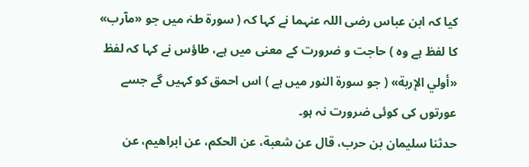کیا کہ ابن عباس رضی اللہ عنہما نے کہا کہ ( سورۃ طہٰ میں جو «مآرب» کا لفظ ہے وہ ) حاجت و ضرورت کے معنی میں ہے، طاؤس نے کہا کہ لفظ «أولي الإربة» ( جو سورۃ النور میں ہے ) اس احمق کو کہیں گے جسے عورتوں کی کوئی ضرورت نہ ہو۔
حدثنا سليمان بن حرب، قال عن شعبة، عن الحكم، عن ابراهيم، عن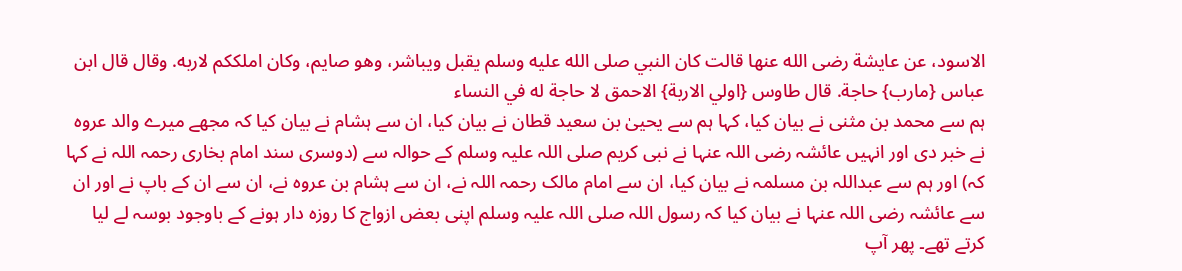الاسود، عن عايشة رضى الله عنها قالت كان النبي صلى الله عليه وسلم يقبل ويباشر، وهو صايم، وكان املككم لاربه. وقال قال ابن عباس {مارب} حاجة. قال طاوس {اولي الاربة} الاحمق لا حاجة له في النساء
ہم سے محمد بن مثنی نے بیان کیا، کہا ہم سے یحییٰ بن سعید قطان نے بیان کیا، ان سے ہشام نے بیان کیا کہ مجھے میرے والد عروہ نے خبر دی اور انہیں عائشہ رضی اللہ عنہا نے نبی کریم صلی اللہ علیہ وسلم کے حوالہ سے (دوسری سند امام بخاری رحمہ اللہ نے کہا کہ) اور ہم سے عبداللہ بن مسلمہ نے بیان کیا، ان سے امام مالک رحمہ اللہ نے، ان سے ہشام بن عروہ نے، ان سے ان کے باپ نے اور ان سے عائشہ رضی اللہ عنہا نے بیان کیا کہ رسول اللہ صلی اللہ علیہ وسلم اپنی بعض ازواج کا روزہ دار ہونے کے باوجود بوسہ لے لیا کرتے تھے۔ پھر آپ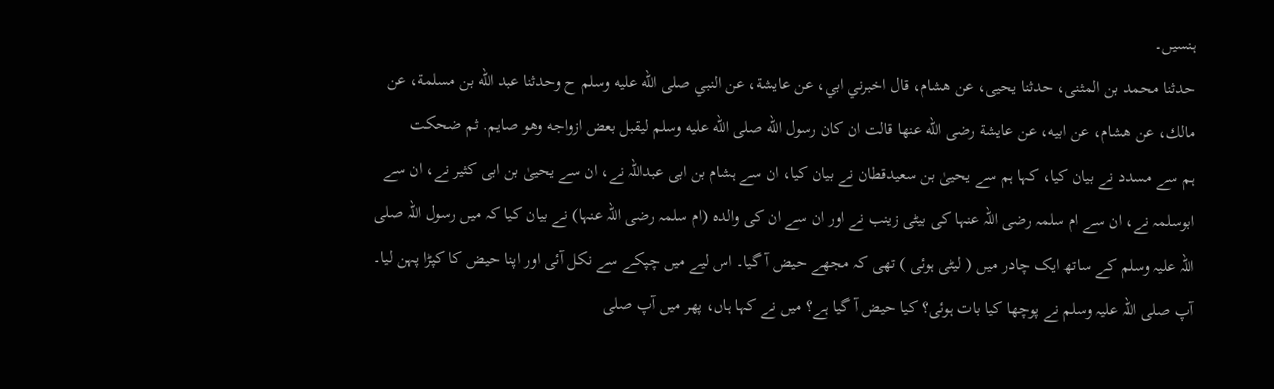ہنسیں۔
حدثنا محمد بن المثنى، حدثنا يحيى، عن هشام، قال اخبرني ابي، عن عايشة، عن النبي صلى الله عليه وسلم ح وحدثنا عبد الله بن مسلمة، عن مالك، عن هشام، عن ابيه، عن عايشة رضى الله عنها قالت ان كان رسول الله صلى الله عليه وسلم ليقبل بعض ازواجه وهو صايم. ثم ضحكت
ہم سے مسدد نے بیان کیا، کہا ہم سے یحییٰ بن سعیدقطان نے بیان کیا، ان سے ہشام بن ابی عبداللہ نے، ان سے یحییٰ بن ابی کثیر نے، ان سے ابوسلمہ نے، ان سے ام سلمہ رضی اللہ عنہا کی بیٹی زینب نے اور ان سے ان کی والدہ (ام سلمہ رضی اللہ عنہا) نے بیان کیا کہ میں رسول اللہ صلی اللہ علیہ وسلم کے ساتھ ایک چادر میں ( لیٹی ہوئی ) تھی کہ مجھے حیض آ گیا۔ اس لیے میں چپکے سے نکل آئی اور اپنا حیض کا کپڑا پہن لیا۔ آپ صلی اللہ علیہ وسلم نے پوچھا کیا بات ہوئی؟ کیا حیض آ گیا ہے؟ میں نے کہا ہاں، پھر میں آپ صلی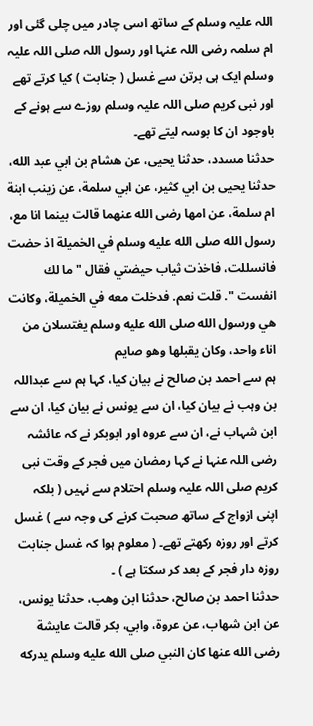اللہ علیہ وسلم کے ساتھ اسی چادر میں چلی گئی اور ام سلمہ رضی اللہ عنہا اور رسول اللہ صلی اللہ علیہ وسلم ایک ہی برتن سے غسل ( جنابت ) کیا کرتے تھے اور نبی کریم صلی اللہ علیہ وسلم روزے سے ہونے کے باوجود ان کا بوسہ لیتے تھے۔
حدثنا مسدد، حدثنا يحيى، عن هشام بن ابي عبد الله، حدثنا يحيى بن ابي كثير، عن ابي سلمة، عن زينب ابنة ام سلمة، عن امها رضى الله عنهما قالت بينما انا مع، رسول الله صلى الله عليه وسلم في الخميلة اذ حضت فانسللت، فاخذت ثياب حيضتي فقال " ما لك انفست ". قلت نعم. فدخلت معه في الخميلة، وكانت هي ورسول الله صلى الله عليه وسلم يغتسلان من اناء واحد، وكان يقبلها وهو صايم
ہم سے احمد بن صالح نے بیان کیا، کہا ہم سے عبداللہ بن وہب نے بیان کیا، ان سے یونس نے بیان کیا، ان سے ابن شہاب نے، ان سے عروہ اور ابوبکر نے کہ عائشہ رضی اللہ عنہا نے کہا رمضان میں فجر کے وقت نبی کریم صلی اللہ علیہ وسلم احتلام سے نہیں ( بلکہ اپنی ازواج کے ساتھ صحبت کرنے کی وجہ سے ) غسل کرتے اور روزہ رکھتے تھے۔ ( معلوم ہوا کہ غسل جنابت روزہ دار فجر کے بعد کر سکتا ہے ) ۔
حدثنا احمد بن صالح، حدثنا ابن وهب، حدثنا يونس، عن ابن شهاب، عن عروة، وابي، بكر قالت عايشة رضى الله عنها كان النبي صلى الله عليه وسلم يدركه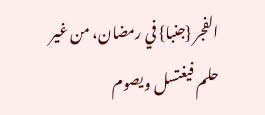الفجر {جنبا} في رمضان، من غير حلم فيغتسل ويصوم